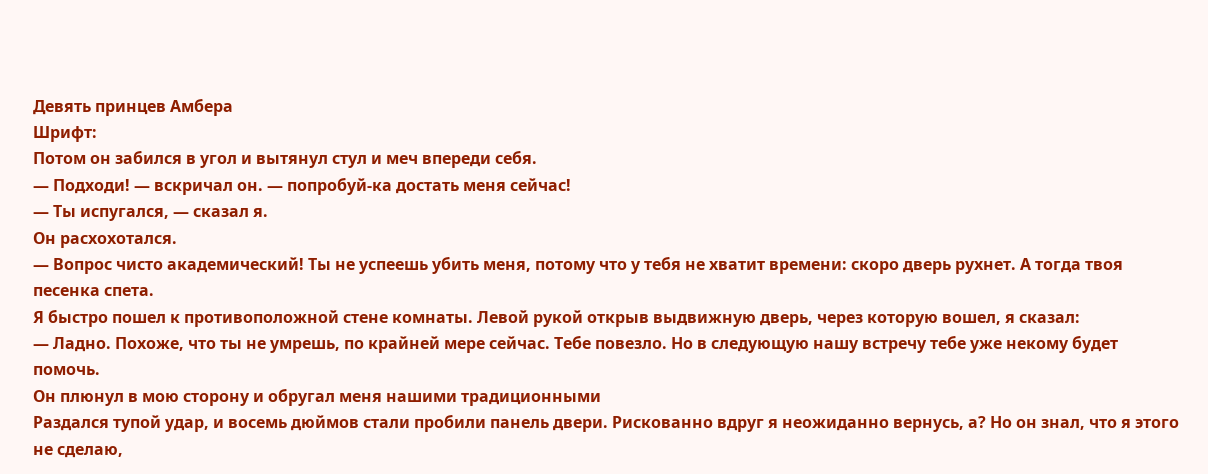Девять принцев Амбера
Шрифт:
Потом он забился в угол и вытянул стул и меч впереди себя.
— Подходи! — вскричал он. — попробуй-ка достать меня сейчас!
— Ты испугался, — сказал я.
Он расхохотался.
— Вопрос чисто академический! Ты не успеешь убить меня, потому что у тебя не хватит времени: скоро дверь рухнет. А тогда твоя песенка спета.
Я быстро пошел к противоположной стене комнаты. Левой рукой открыв выдвижную дверь, через которую вошел, я сказал:
— Ладно. Похоже, что ты не умрешь, по крайней мере сейчас. Тебе повезло. Но в следующую нашу встречу тебе уже некому будет помочь.
Он плюнул в мою сторону и обругал меня нашими традиционными
Раздался тупой удар, и восемь дюймов стали пробили панель двери. Рискованно вдруг я неожиданно вернусь, а? Но он знал, что я этого не сделаю,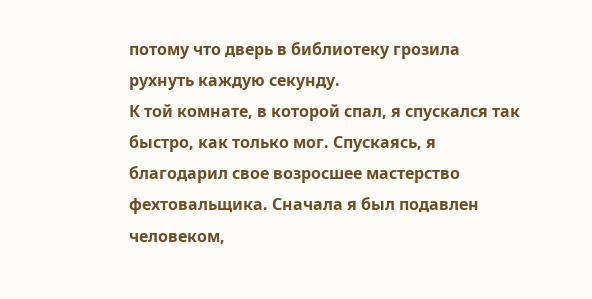потому что дверь в библиотеку грозила рухнуть каждую секунду.
К той комнате, в которой спал, я спускался так быстро, как только мог. Спускаясь, я благодарил свое возросшее мастерство фехтовальщика. Сначала я был подавлен человеком,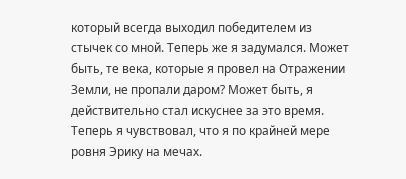который всегда выходил победителем из стычек со мной. Теперь же я задумался. Может быть, те века, которые я провел на Отражении Земли, не пропали даром? Может быть, я действительно стал искуснее за это время. Теперь я чувствовал, что я по крайней мере ровня Эрику на мечах.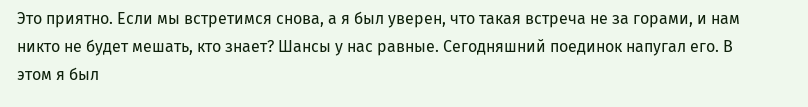Это приятно. Если мы встретимся снова, а я был уверен, что такая встреча не за горами, и нам никто не будет мешать, кто знает? Шансы у нас равные. Сегодняшний поединок напугал его. В этом я был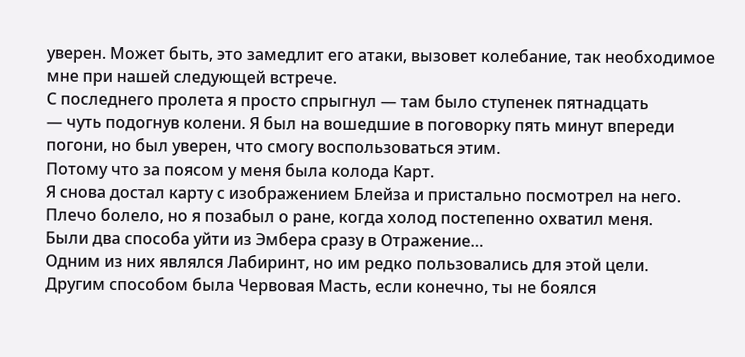уверен. Может быть, это замедлит его атаки, вызовет колебание, так необходимое мне при нашей следующей встрече.
С последнего пролета я просто спрыгнул — там было ступенек пятнадцать
— чуть подогнув колени. Я был на вошедшие в поговорку пять минут впереди погони, но был уверен, что смогу воспользоваться этим.
Потому что за поясом у меня была колода Карт.
Я снова достал карту с изображением Блейза и пристально посмотрел на него. Плечо болело, но я позабыл о ране, когда холод постепенно охватил меня.
Были два способа уйти из Эмбера сразу в Отражение…
Одним из них являлся Лабиринт, но им редко пользовались для этой цели.
Другим способом была Червовая Масть, если конечно, ты не боялся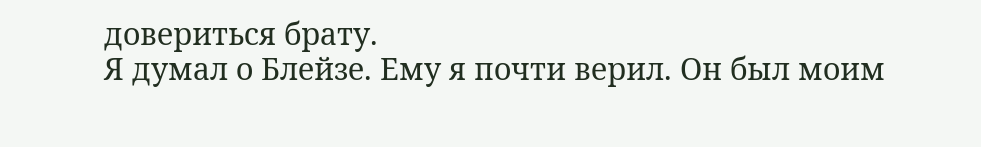довериться брату.
Я думал о Блейзе. Ему я почти верил. Он был моим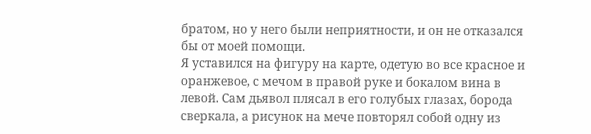братом, но у него были неприятности, и он не отказался бы от моей помощи.
Я уставился на фигуру на карте, одетую во все красное и оранжевое, с мечом в правой руке и бокалом вина в левой. Сам дьявол плясал в его голубых глазах, борода сверкала, а рисунок на мече повторял собой одну из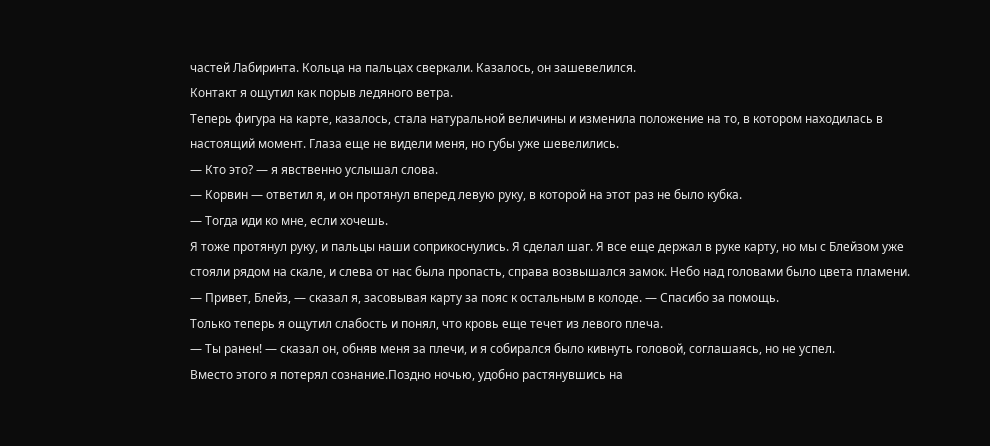частей Лабиринта. Кольца на пальцах сверкали. Казалось, он зашевелился.
Контакт я ощутил как порыв ледяного ветра.
Теперь фигура на карте, казалось, стала натуральной величины и изменила положение на то, в котором находилась в настоящий момент. Глаза еще не видели меня, но губы уже шевелились.
— Кто это? — я явственно услышал слова.
— Корвин — ответил я, и он протянул вперед левую руку, в которой на этот раз не было кубка.
— Тогда иди ко мне, если хочешь.
Я тоже протянул руку, и пальцы наши соприкоснулись. Я сделал шаг. Я все еще держал в руке карту, но мы с Блейзом уже стояли рядом на скале, и слева от нас была пропасть, справа возвышался замок. Небо над головами было цвета пламени.
— Привет, Блейз, — сказал я, засовывая карту за пояс к остальным в колоде. — Спасибо за помощь.
Только теперь я ощутил слабость и понял, что кровь еще течет из левого плеча.
— Ты ранен! — сказал он, обняв меня за плечи, и я собирался было кивнуть головой, соглашаясь, но не успел.
Вместо этого я потерял сознание.Поздно ночью, удобно растянувшись на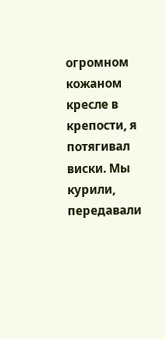огромном кожаном кресле в крепости, я потягивал виски. Мы курили, передавали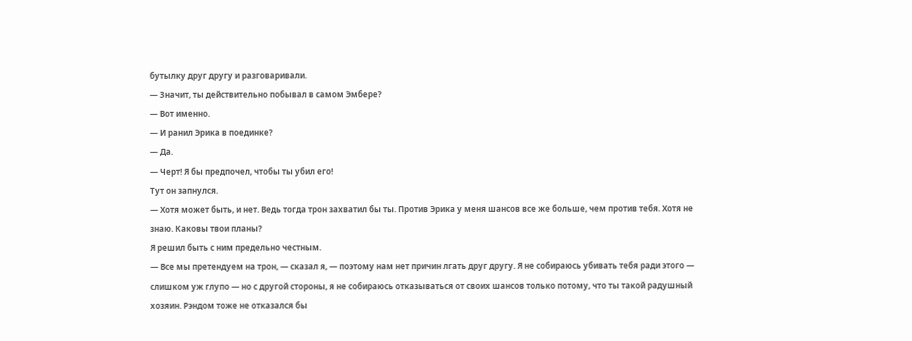бутылку друг другу и разговаривали.
— Значит, ты действительно побывал в самом Эмбере?
— Вот именно.
— И ранил Эрика в поединке?
— Да.
— Черт! Я бы предпочел, чтобы ты убил его!
Тут он запнулся.
— Хотя может быть, и нет. Ведь тогда трон захватил бы ты. Против Эрика у меня шансов все же больше, чем против тебя. Хотя не знаю. Каковы твои планы?
Я решил быть с ним предельно честным.
— Все мы претендуем на трон, — сказал я, — поэтому нам нет причин лгать друг другу. Я не собираюсь убивать тебя ради этого — слишком уж глупо — но с другой стороны, я не собираюсь отказываться от своих шансов только потому, что ты такой радушный хозяин. Рэндом тоже не отказался бы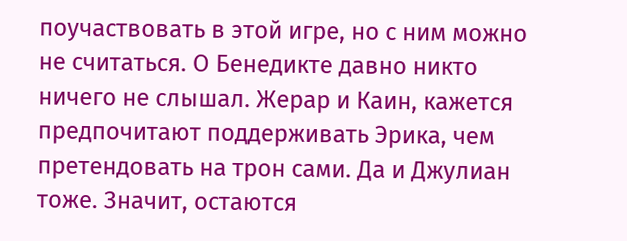поучаствовать в этой игре, но с ним можно не считаться. О Бенедикте давно никто ничего не слышал. Жерар и Каин, кажется предпочитают поддерживать Эрика, чем претендовать на трон сами. Да и Джулиан тоже. Значит, остаются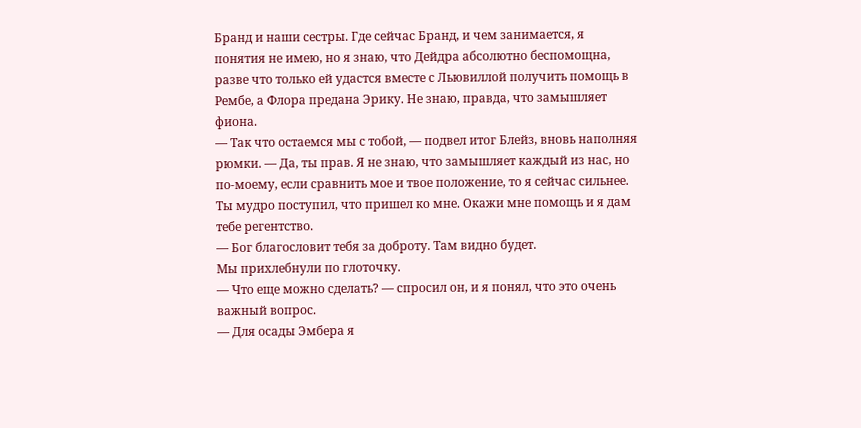Бранд и наши сестры. Где сейчас Бранд, и чем занимается, я понятия не имею, но я знаю, что Дейдра абсолютно беспомощна, разве что только ей удастся вместе с Льювиллой получить помощь в Рембе, а Флора предана Эрику. Не знаю, правда, что замышляет фиона.
— Так что остаемся мы с тобой, — подвел итог Блейз, вновь наполняя рюмки. — Да, ты прав. Я не знаю, что замышляет каждый из нас, но по-моему, если сравнить мое и твое положение, то я сейчас сильнее. Ты мудро поступил, что пришел ко мне. Окажи мне помощь и я дам тебе регентство.
— Бог благословит тебя за доброту. Там видно будет.
Мы прихлебнули по глоточку.
— Что еще можно сделать? — спросил он, и я понял, что это очень важный вопрос.
— Для осады Эмбера я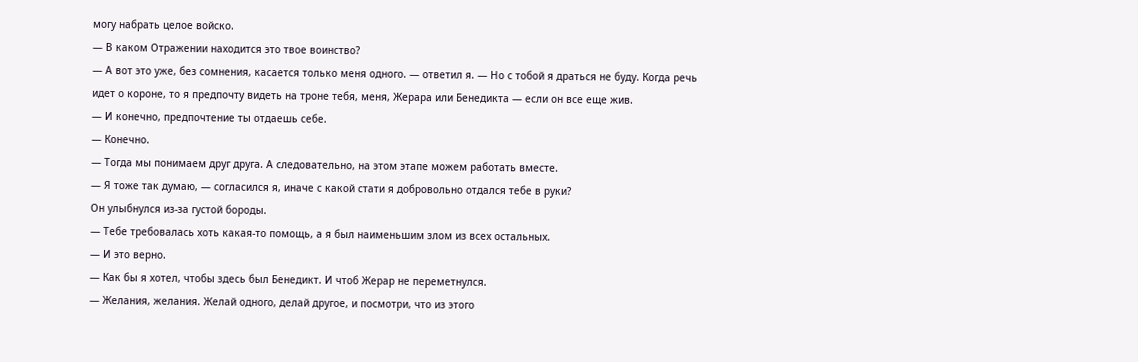могу набрать целое войско.
— В каком Отражении находится это твое воинство?
— А вот это уже, без сомнения, касается только меня одного. — ответил я. — Но с тобой я драться не буду. Когда речь идет о короне, то я предпочту видеть на троне тебя, меня, Жерара или Бенедикта — если он все еще жив.
— И конечно, предпочтение ты отдаешь себе.
— Конечно.
— Тогда мы понимаем друг друга. А следовательно, на этом этапе можем работать вместе.
— Я тоже так думаю, — согласился я, иначе с какой стати я добровольно отдался тебе в руки?
Он улыбнулся из-за густой бороды.
— Тебе требовалась хоть какая-то помощь, а я был наименьшим злом из всех остальных.
— И это верно.
— Как бы я хотел, чтобы здесь был Бенедикт. И чтоб Жерар не переметнулся.
— Желания, желания. Желай одного, делай другое, и посмотри, что из этого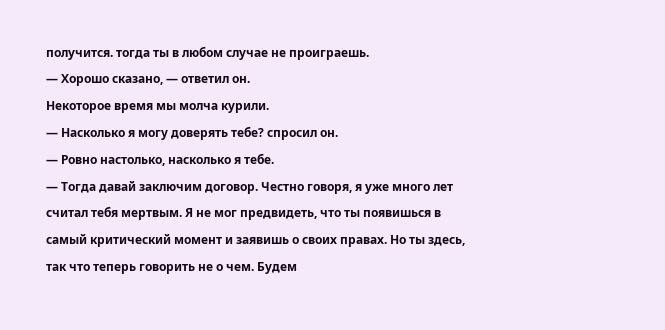получится. тогда ты в любом случае не проиграешь.
— Хорошо сказано, — ответил он.
Некоторое время мы молча курили.
— Насколько я могу доверять тебе? спросил он.
— Ровно настолько, насколько я тебе.
— Тогда давай заключим договор. Честно говоря, я уже много лет считал тебя мертвым. Я не мог предвидеть, что ты появишься в самый критический момент и заявишь о своих правах. Но ты здесь, так что теперь говорить не о чем. Будем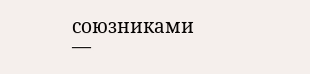союзниками —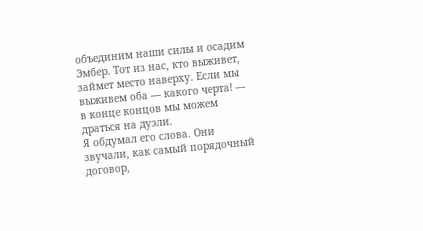объединим наши силы и осадим Эмбер. Тот из нас, кто выживет, займет место наверху. Если мы выживем оба — какого черта! — в конце концов мы можем драться на дуэли.
Я обдумал его слова. Они звучали, как самый порядочный договор,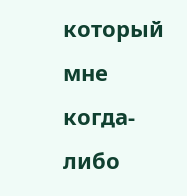который мне когда-либо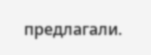предлагали.